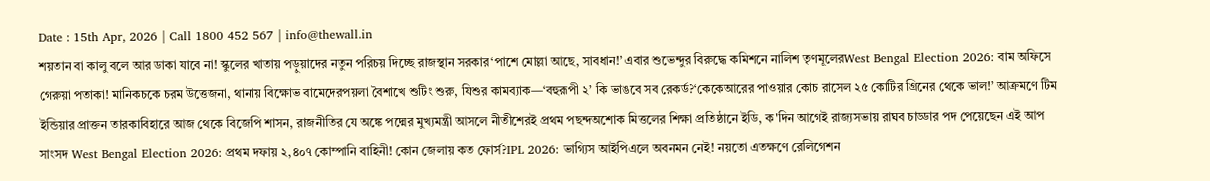Date : 15th Apr, 2026 | Call 1800 452 567 | info@thewall.in
শয়তান বা কালু বলে আর ডাকা যাবে না! স্কুলের খাতায় পড়ুয়াদের নতুন পরিচয় দিচ্ছে রাজস্থান সরকার‘পাশে মোল্লা আছে, সাবধান!’ এবার শুভেন্দুর বিরুদ্ধে কমিশনে নালিশ তৃণমূলেরWest Bengal Election 2026: বাম অফিসে গেরুয়া পতাকা! মানিকচকে চরম উত্তেজনা, থানায় বিক্ষোভ বামেদেরপয়লা বৈশাখে শুটিং শুরু, যিশুর কামব্যাক—‘বহুরূপী ২’ কি ভাঙবে সব রেকর্ড?‘কেকেআরের পাওয়ার কোচ রাসেল ২৫ কোটির গ্রিনের থেকে ভাল!’ আক্রমণে টিম ইন্ডিয়ার প্রাক্তন তারকাবিহারে আজ থেকে বিজেপি শাসন, রাজনীতির যে‌ অঙ্কে পদ্মের মুখ্যমন্ত্রী আসলে নীতীশেরই প্রথম পছন্দঅশোক মিত্তলের শিক্ষা প্রতিষ্ঠানে ইডি, ক'দিন আগেই রাজ্যসভায় রাঘব চাড্ডার পদ পেয়েছেন এই আপ সাংসদ West Bengal Election 2026: প্রথম দফায় ২,৪০৭ কোম্পানি বাহিনী! কোন জেলায় কত ফোর্স?IPL 2026: ভাগ্যিস আইপিএলে অবনমন নেই! নয়তো এতক্ষণে রেলিগেশন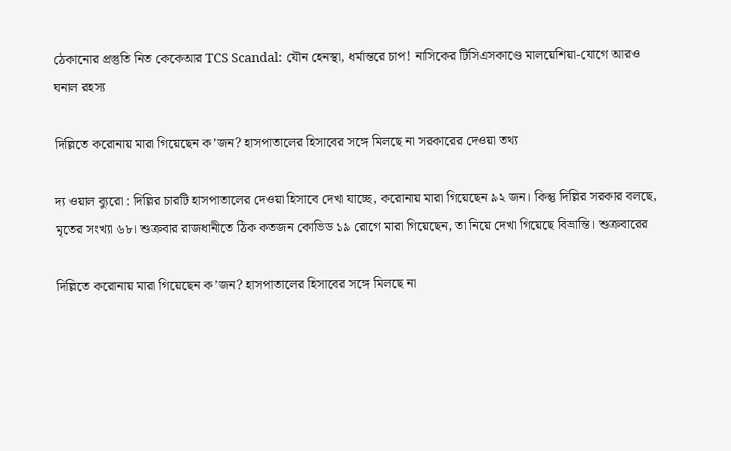ঠেকানোর প্রস্তুতি নিত কেকেআর TCS Scandal: যৌন হেনস্থা, ধর্মান্তরে চাপ! নাসিকের টিসিএসকাণ্ডে মালয়েশিয়া-যোগে আরও ঘনাল রহস্য

দিল্লিতে করোনায় মারা গিয়েছেন ক’জন? হাসপাতালের হিসাবের সঙ্গে মিলছে না সরকারের দেওয়া তথ্য

দ্য ওয়াল ব্যুরো : দিল্লির চারটি হাসপাতালের দেওয়া হিসাবে দেখা যাচ্ছে, করোনায় মারা গিয়েছেন ৯২ জন। কিন্তু দিল্লির সরকার বলছে, মৃতের সংখ্যা ৬৮। শুক্রবার রাজধানীতে ঠিক কতজন কোভিড ১৯ রোগে মারা গিয়েছেন, তা নিয়ে দেখা গিয়েছে বিভ্রান্তি। শুক্রবারের

দিল্লিতে করোনায় মারা গিয়েছেন ক’জন? হাসপাতালের হিসাবের সঙ্গে মিলছে না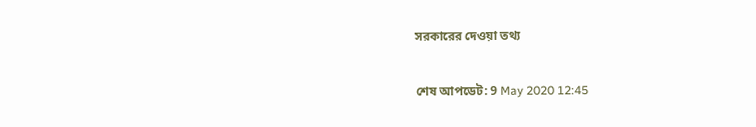সরকারের দেওয়া তথ্য

শেষ আপডেট: 9 May 2020 12:45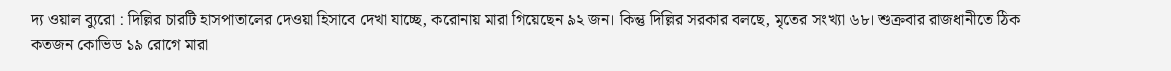দ্য ওয়াল ব্যুরো : দিল্লির চারটি হাসপাতালের দেওয়া হিসাবে দেখা যাচ্ছে, করোনায় মারা গিয়েছেন ৯২ জন। কিন্তু দিল্লির সরকার বলছে, মৃতের সংখ্যা ৬৮। শুক্রবার রাজধানীতে ঠিক কতজন কোভিড ১৯ রোগে মারা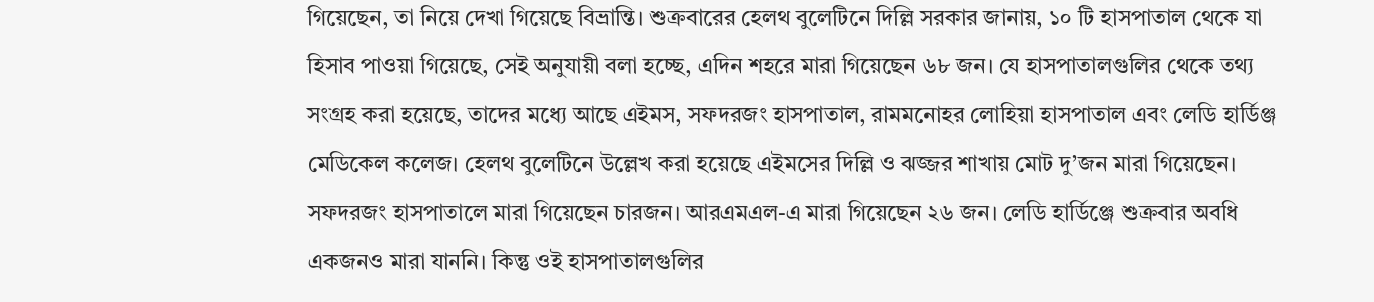গিয়েছেন, তা নিয়ে দেখা গিয়েছে বিভ্রান্তি। শুক্রবারের হেলথ বুলেটিনে দিল্লি সরকার জানায়, ১০ টি হাসপাতাল থেকে যা হিসাব পাওয়া গিয়েছে, সেই অনুযায়ী বলা হচ্ছে, এদিন শহরে মারা গিয়েছেন ৬৮ জন। যে হাসপাতালগুলির থেকে তথ্য সংগ্রহ করা হয়েছে, তাদের মধ্যে আছে এইমস, সফদরজং হাসপাতাল, রামমনোহর লোহিয়া হাসপাতাল এবং লেডি হার্ডিঞ্জ মেডিকেল কলেজ। হেলথ বুলেটিনে উল্লেখ করা হয়েছে এইমসের দিল্লি ও ঝজ্জর শাখায় মোট দু’জন মারা গিয়েছেন। সফদরজং হাসপাতালে মারা গিয়েছেন চারজন। আরএমএল-এ মারা গিয়েছেন ২৬ জন। লেডি হার্ডিঞ্জে শুক্রবার অবধি একজনও মারা যাননি। কিন্তু ওই হাসপাতালগুলির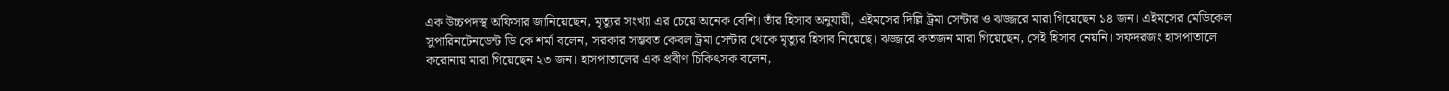এক উচ্চপদস্থ অফিসার জানিয়েছেন, মৃত্যুর সংখ্যা এর চেয়ে অনেক বেশি। তাঁর হিসাব অনুযায়ী, এইমসের দিল্লি ট্রমা সেন্টার ও ঝজ্জরে মারা গিয়েছেন ১৪ জন। এইমসের মেডিকেল সুপারিনটেনডেন্ট ডি কে শর্মা বলেন, সরকার সম্ভবত কেবল ট্রমা সেন্টার থেকে মৃত্যুর হিসাব নিয়েছে। ঝজ্জরে কতজন মারা গিয়েছেন, সেই হিসাব নেয়নি। সফদরজং হাসপাতালে করোনায় মারা গিয়েছেন ২৩ জন। হাসপাতালের এক প্রবীণ চিকিৎসক বলেন,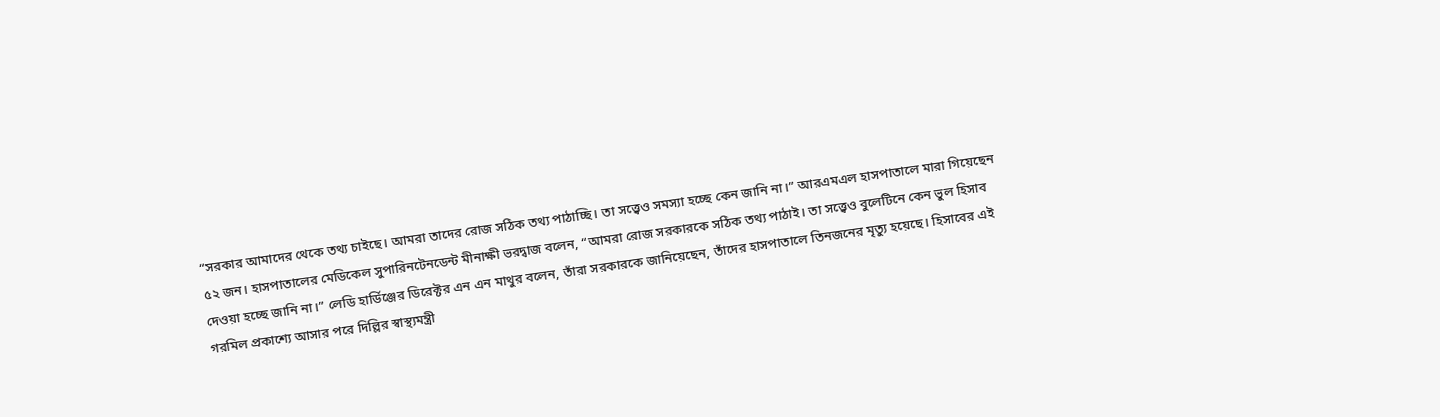“সরকার আমাদের থেকে তথ্য চাইছে। আমরা তাদের রোজ সঠিক তথ্য পাঠাচ্ছি। তা সত্ত্বেও সমস্যা হচ্ছে কেন জানি না।” আরএমএল হাসপাতালে মারা গিয়েছেন ৫২ জন। হাসপাতালের মেডিকেল সুপারিনটেনডেন্ট মীনাক্ষী ভরদ্বাজ বলেন, “আমরা রোজ সরকারকে সঠিক তথ্য পাঠাই। তা সত্ত্বেও বুলেটিনে কেন ভুল হিসাব দেওয়া হচ্ছে জানি না।” লেডি হার্ডিঞ্জের ডিরেক্টর এন এন মাথুর বলেন, তাঁরা সরকারকে জানিয়েছেন, তাঁদের হাসপাতালে তিনজনের মৃত্যু হয়েছে। হিসাবের এই গরমিল প্রকাশ্যে আসার পরে দিল্লির স্বাস্থ্যমন্ত্রী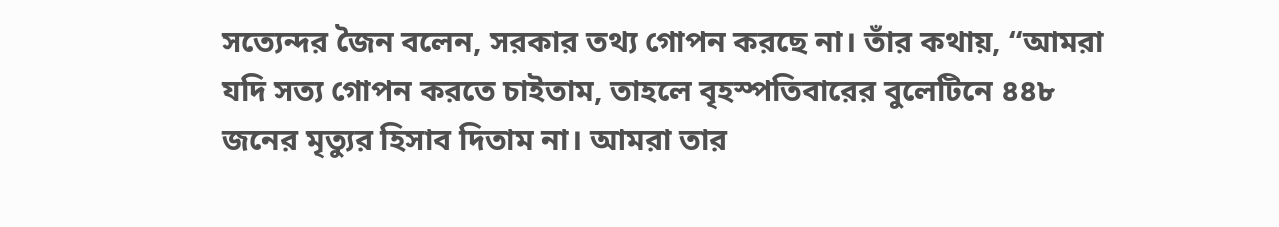সত্যেন্দর জৈন বলেন, সরকার তথ্য গোপন করছে না। তাঁর কথায়, “আমরা যদি সত্য গোপন করতে চাইতাম, তাহলে বৃহস্পতিবারের বুলেটিনে ৪৪৮ জনের মৃত্যুর হিসাব দিতাম না। আমরা তার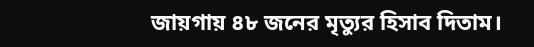জায়গায় ৪৮ জনের মৃত্যুর হিসাব দিতাম।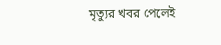মৃত্যুর খবর পেলেই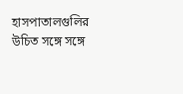হাসপাতালগুলির উচিত সঙ্গে সঙ্গে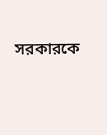সরকারকে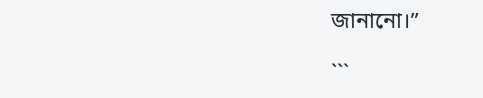জানানো।”

```